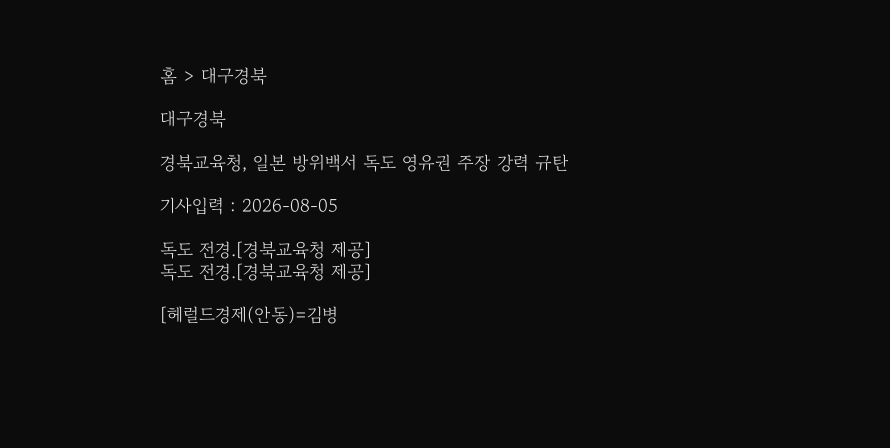홈 > 대구경북

대구경북

경북교육청, 일본 방위백서 독도 영유권 주장 강력 규탄

기사입력 : 2026-08-05

독도 전경.[경북교육청 제공]
독도 전경.[경북교육청 제공]

[헤럴드경제(안동)=김병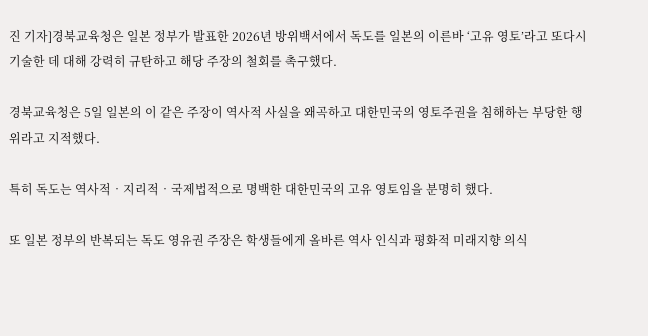진 기자]경북교육청은 일본 정부가 발표한 2026년 방위백서에서 독도를 일본의 이른바 ‘고유 영토’라고 또다시 기술한 데 대해 강력히 규탄하고 해당 주장의 철회를 촉구했다.

경북교육청은 5일 일본의 이 같은 주장이 역사적 사실을 왜곡하고 대한민국의 영토주권을 침해하는 부당한 행위라고 지적했다.

특히 독도는 역사적‧지리적‧국제법적으로 명백한 대한민국의 고유 영토임을 분명히 했다.

또 일본 정부의 반복되는 독도 영유권 주장은 학생들에게 올바른 역사 인식과 평화적 미래지향 의식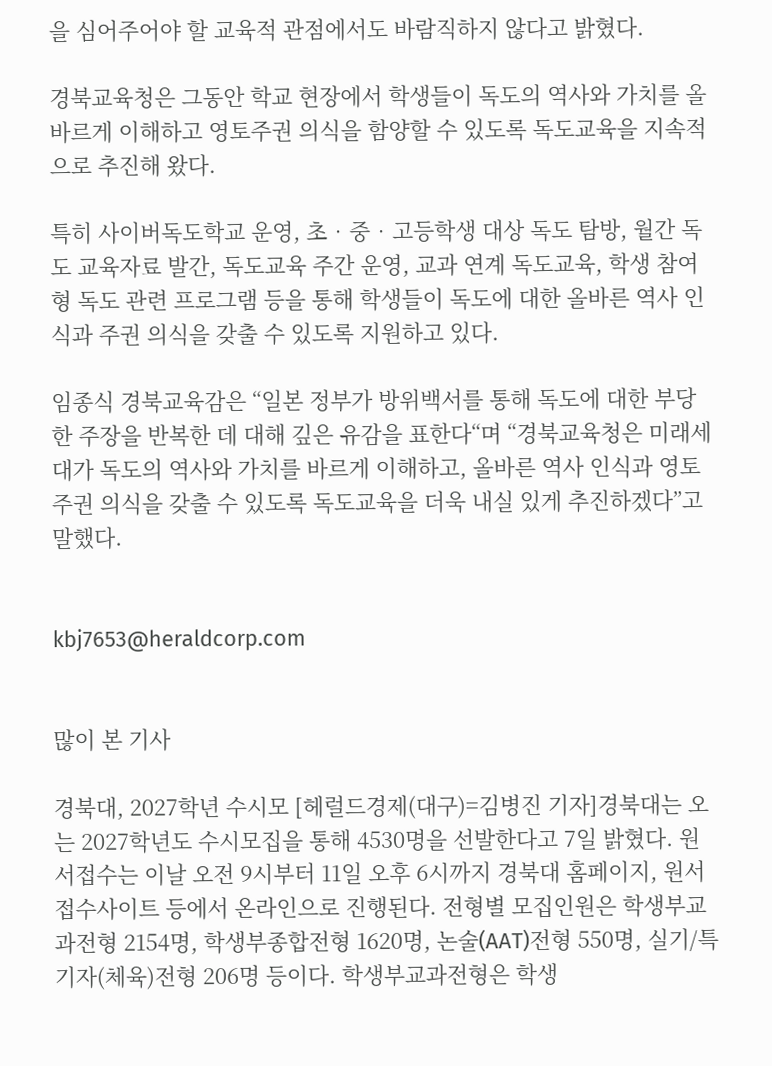을 심어주어야 할 교육적 관점에서도 바람직하지 않다고 밝혔다.

경북교육청은 그동안 학교 현장에서 학생들이 독도의 역사와 가치를 올바르게 이해하고 영토주권 의식을 함양할 수 있도록 독도교육을 지속적으로 추진해 왔다.

특히 사이버독도학교 운영, 초‧중‧고등학생 대상 독도 탐방, 월간 독도 교육자료 발간, 독도교육 주간 운영, 교과 연계 독도교육, 학생 참여형 독도 관련 프로그램 등을 통해 학생들이 독도에 대한 올바른 역사 인식과 주권 의식을 갖출 수 있도록 지원하고 있다.

임종식 경북교육감은 “일본 정부가 방위백서를 통해 독도에 대한 부당한 주장을 반복한 데 대해 깊은 유감을 표한다“며 “경북교육청은 미래세대가 독도의 역사와 가치를 바르게 이해하고, 올바른 역사 인식과 영토주권 의식을 갖출 수 있도록 독도교육을 더욱 내실 있게 추진하겠다”고 말했다.


kbj7653@heraldcorp.com


많이 본 기사

경북대, 2027학년 수시모 [헤럴드경제(대구)=김병진 기자]경북대는 오는 2027학년도 수시모집을 통해 4530명을 선발한다고 7일 밝혔다. 원서접수는 이날 오전 9시부터 11일 오후 6시까지 경북대 홈페이지, 원서접수사이트 등에서 온라인으로 진행된다. 전형별 모집인원은 학생부교과전형 2154명, 학생부종합전형 1620명, 논술(AAT)전형 550명, 실기/특기자(체육)전형 206명 등이다. 학생부교과전형은 학생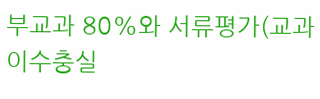부교과 80%와 서류평가(교과이수충실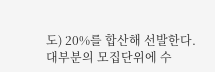도) 20%를 합산해 선발한다. 대부분의 모집단위에 수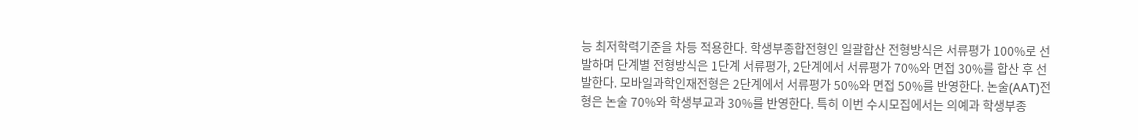능 최저학력기준을 차등 적용한다. 학생부종합전형인 일괄합산 전형방식은 서류평가 100%로 선발하며 단계별 전형방식은 1단계 서류평가, 2단계에서 서류평가 70%와 면접 30%를 합산 후 선발한다. 모바일과학인재전형은 2단계에서 서류평가 50%와 면접 50%를 반영한다. 논술(AAT)전형은 논술 70%와 학생부교과 30%를 반영한다. 특히 이번 수시모집에서는 의예과 학생부종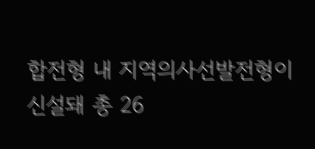합전형 내 지역의사선발전형이 신설돼 총 26